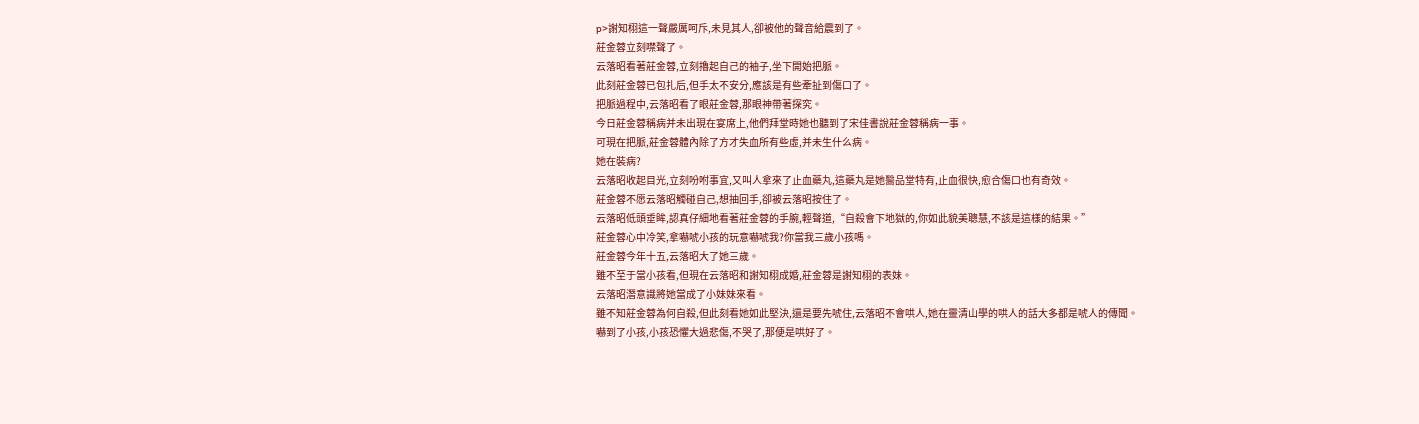p>謝知栩這一聲嚴厲呵斥,未見其人,卻被他的聲音給震到了。
莊金蓉立刻噤聲了。
云落昭看著莊金蓉,立刻擼起自己的袖子,坐下開始把脈。
此刻莊金蓉已包扎后,但手太不安分,應該是有些牽扯到傷口了。
把脈過程中,云落昭看了眼莊金蓉,那眼神帶著探究。
今日莊金蓉稱病并未出現在宴席上,他們拜堂時她也聽到了宋佳書說莊金蓉稱病一事。
可現在把脈,莊金蓉體內除了方才失血所有些虛,并未生什么病。
她在裝病?
云落昭收起目光,立刻吩咐事宜,又叫人拿來了止血藥丸,這藥丸是她醫品堂特有,止血很快,愈合傷口也有奇效。
莊金蓉不愿云落昭觸碰自己,想抽回手,卻被云落昭按住了。
云落昭低頭垂眸,認真仔細地看著莊金蓉的手腕,輕聲道,“自殺會下地獄的,你如此貌美聰慧,不該是這樣的結果。”
莊金蓉心中冷笑,拿嚇唬小孩的玩意嚇唬我?你當我三歲小孩嗎。
莊金蓉今年十五,云落昭大了她三歲。
雖不至于當小孩看,但現在云落昭和謝知栩成婚,莊金蓉是謝知栩的表妹。
云落昭潛意識將她當成了小妹妹來看。
雖不知莊金蓉為何自殺,但此刻看她如此堅決,還是要先唬住,云落昭不會哄人,她在靈清山學的哄人的話大多都是唬人的傳聞。
嚇到了小孩,小孩恐懼大過悲傷,不哭了,那便是哄好了。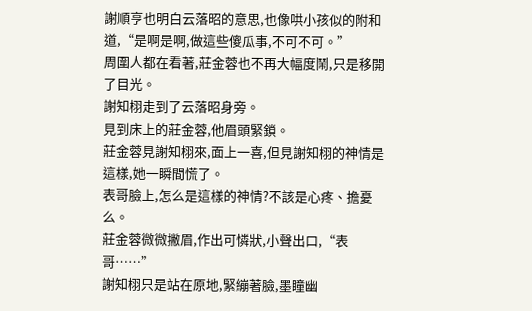謝順亨也明白云落昭的意思,也像哄小孩似的附和道,“是啊是啊,做這些傻瓜事,不可不可。”
周圍人都在看著,莊金蓉也不再大幅度鬧,只是移開了目光。
謝知栩走到了云落昭身旁。
見到床上的莊金蓉,他眉頭緊鎖。
莊金蓉見謝知栩來,面上一喜,但見謝知栩的神情是這樣,她一瞬間慌了。
表哥臉上,怎么是這樣的神情?不該是心疼、擔憂么。
莊金蓉微微撇眉,作出可憐狀,小聲出口,“表哥……”
謝知栩只是站在原地,緊繃著臉,墨瞳幽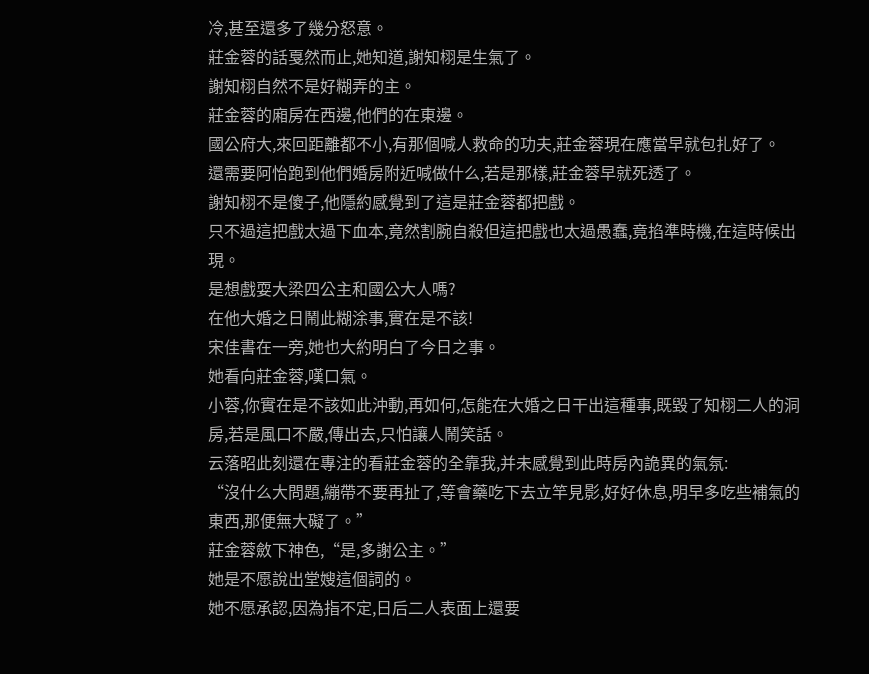冷,甚至還多了幾分怒意。
莊金蓉的話戛然而止,她知道,謝知栩是生氣了。
謝知栩自然不是好糊弄的主。
莊金蓉的廂房在西邊,他們的在東邊。
國公府大,來回距離都不小,有那個喊人救命的功夫,莊金蓉現在應當早就包扎好了。
還需要阿怡跑到他們婚房附近喊做什么,若是那樣,莊金蓉早就死透了。
謝知栩不是傻子,他隱約感覺到了這是莊金蓉都把戲。
只不過這把戲太過下血本,竟然割腕自殺但這把戲也太過愚蠢,竟掐準時機,在這時候出現。
是想戲耍大梁四公主和國公大人嗎?
在他大婚之日鬧此糊涂事,實在是不該!
宋佳書在一旁,她也大約明白了今日之事。
她看向莊金蓉,嘆口氣。
小蓉,你實在是不該如此沖動,再如何,怎能在大婚之日干出這種事,既毀了知栩二人的洞房,若是風口不嚴,傳出去,只怕讓人鬧笑話。
云落昭此刻還在專注的看莊金蓉的全靠我,并未感覺到此時房內詭異的氣氛:
“沒什么大問題,繃帶不要再扯了,等會藥吃下去立竿見影,好好休息,明早多吃些補氣的東西,那便無大礙了。”
莊金蓉斂下神色,“是,多謝公主。”
她是不愿說出堂嫂這個詞的。
她不愿承認,因為指不定,日后二人表面上還要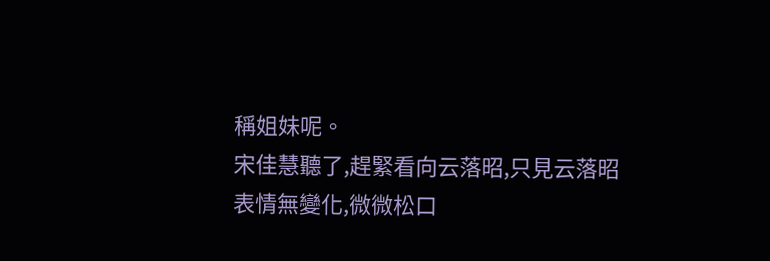稱姐妹呢。
宋佳慧聽了,趕緊看向云落昭,只見云落昭表情無變化,微微松口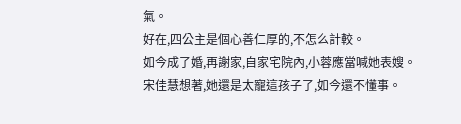氣。
好在,四公主是個心善仁厚的,不怎么計較。
如今成了婚,再謝家,自家宅院內,小蓉應當喊她表嫂。
宋佳慧想著,她還是太寵這孩子了,如今還不懂事。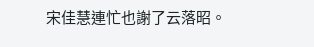宋佳慧連忙也謝了云落昭。